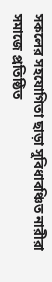সকলের সহযোগিতা ছাড়া সুবিধাবঞ্চিত নারীরা সমাজে প্রতিষ্ঠিত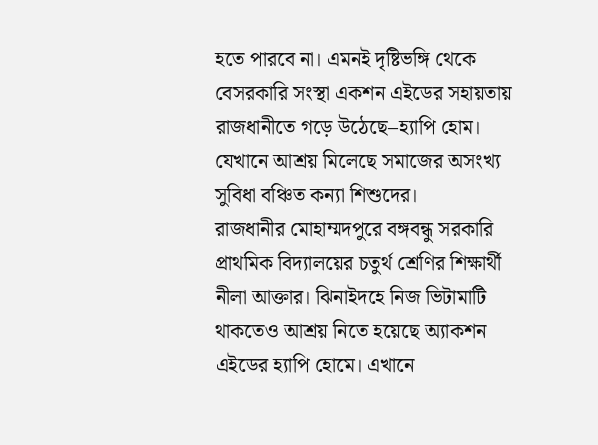হতে পারবে না। এমনই দৃষ্টিভঙ্গি থেকে বেসরকারি সংস্থা একশন এইডের সহায়তায় রাজধানীতে গড়ে উঠেছে–হ্যাপি হোম। যেখানে আশ্রয় মিলেছে সমাজের অসংখ্য সুবিধা বঞ্চিত কন্যা শিশুদের।
রাজধানীর মোহাম্মদপুরে বঙ্গবন্ধু সরকারি প্রাথমিক বিদ্যালয়ের চতুর্থ শ্রেণির শিক্ষার্থী নীলা আক্তার। ঝিনাইদহে নিজ ভিটামাটি থাকতেও আশ্রয় নিতে হয়েছে অ্যাকশন এইডের হ্যাপি হোমে। এখানে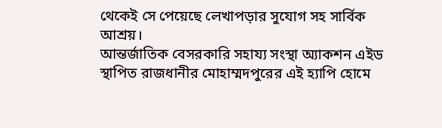থেকেই সে পেয়েছে লেখাপড়ার সুযোগ সহ সার্বিক আশ্রয়।
আন্তর্জাতিক বেসরকারি সহায্য সংস্থা অ্যাকশন এইড স্থাপিত রাজধানীর মোহাম্মদপুরের এই হ্যাপি হোমে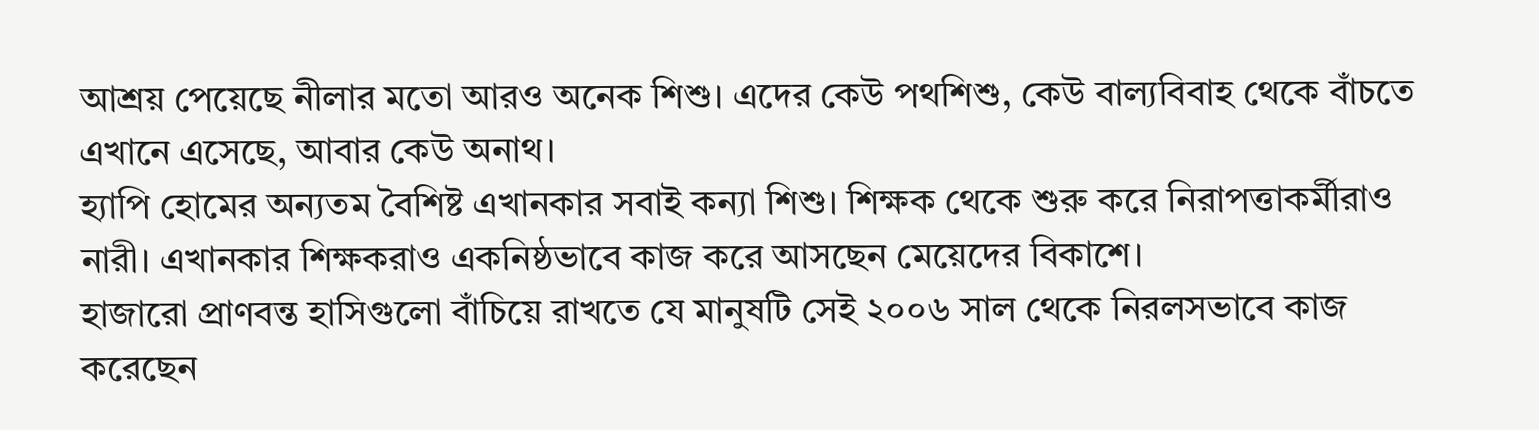আশ্রয় পেয়েছে নীলার মতো আরও অনেক শিশু। এদের কেউ পথশিশু, কেউ বাল্যবিবাহ থেকে বাঁচতে এখানে এসেছে, আবার কেউ অনাথ।
হ্যাপি হোমের অন্যতম বৈশিষ্ট এখানকার সবাই কন্যা শিশু। শিক্ষক থেকে শুরু করে নিরাপত্তাকর্মীরাও নারী। এখানকার শিক্ষকরাও একনিষ্ঠভাবে কাজ করে আসছেন মেয়েদের বিকাশে।
হাজারো প্রাণবন্ত হাসিগুলো বাঁচিয়ে রাখতে যে মানুষটি সেই ২০০৬ সাল থেকে নিরলসভাবে কাজ করেছেন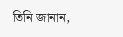তিনি জানান,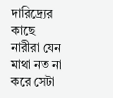দারিদ্র্যের কাছে নারীরা যেন মাথা নত না করে সেটা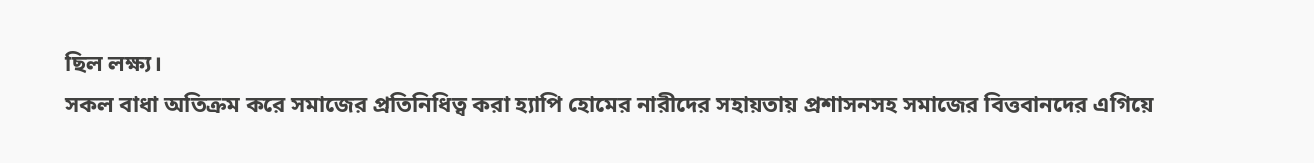ছিল লক্ষ্য।
সকল বাধা অতিক্রম করে সমাজের প্রতিনিধিত্ব করা হ্যাপি হোমের নারীদের সহায়তায় প্রশাসনসহ সমাজের বিত্তবানদের এগিয়ে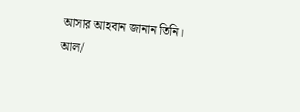আসার আহবান জানান তিনি।
আল/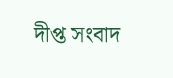দীপ্ত সংবাদ